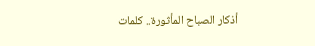أذكار الصباح المأثورة.. كلمات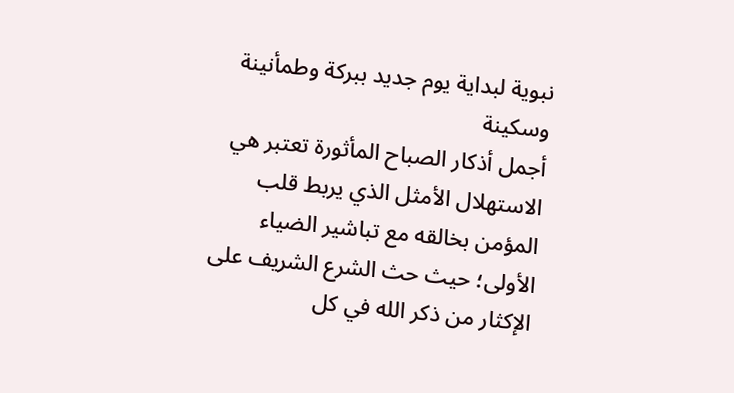نبوية لبداية يوم جديد ببركة وطمأنينة وسكينة
أجمل أذكار الصباح المأثورة تعتبر هي الاستهلال الأمثل الذي يربط قلب المؤمن بخالقه مع تباشير الضياء الأولى؛ حيث حث الشرع الشريف على الإكثار من ذكر الله في كل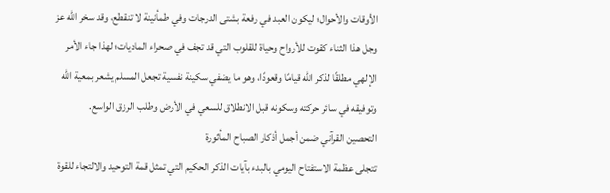الأوقات والأحوال؛ ليكون العبد في رفعة بشتى الدرجات وفي طمأنينة لا تنقطع، وقد سخر الله عز وجل هذا الثناء كقوت للأرواح وحياة للقلوب التي قد تجف في صحراء الماديات؛ لهذا جاء الأمر الإلهي مطلقًا لذكر الله قيامًا وقعودًا، وهو ما يضفي سكينة نفسية تجعل المسلم يشعر بمعية الله وتوفيقه في سائر حركته وسكونه قبل الانطلاق للسعي في الأرض وطلب الرزق الواسع.
التحصين القرآني ضمن أجمل أذكار الصباح المأثورة
تتجلى عظمة الاستفتاح اليومي بالبدء بآيات الذكر الحكيم التي تمثل قمة التوحيد والالتجاء للقوة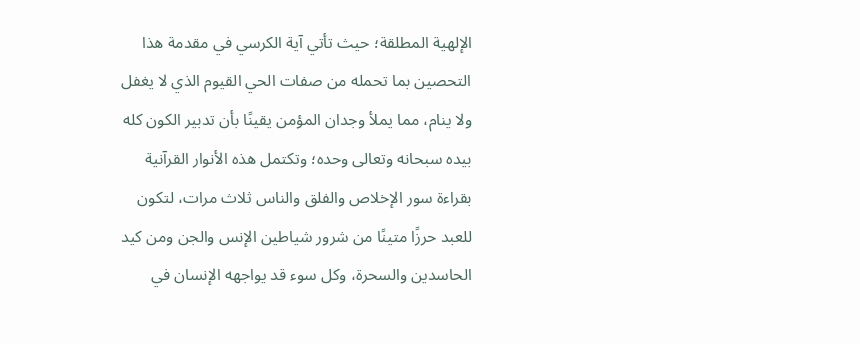الإلهية المطلقة؛ حيث تأتي آية الكرسي في مقدمة هذا التحصين بما تحمله من صفات الحي القيوم الذي لا يغفل ولا ينام، مما يملأ وجدان المؤمن يقينًا بأن تدبير الكون كله بيده سبحانه وتعالى وحده؛ وتكتمل هذه الأنوار القرآنية بقراءة سور الإخلاص والفلق والناس ثلاث مرات، لتكون للعبد حرزًا متينًا من شرور شياطين الإنس والجن ومن كيد الحاسدين والسحرة، وكل سوء قد يواجهه الإنسان في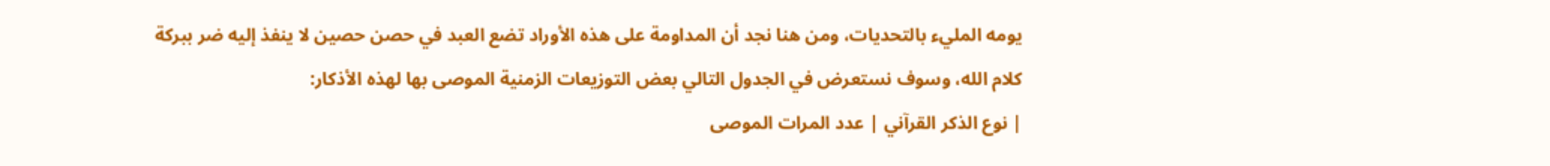يومه المليء بالتحديات، ومن هنا نجد أن المداومة على هذه الأوراد تضع العبد في حصن حصين لا ينفذ إليه ضر ببركة كلام الله، وسوف نستعرض في الجدول التالي بعض التوزيعات الزمنية الموصى بها لهذه الأذكار:
| نوع الذكر القرآني | عدد المرات الموصى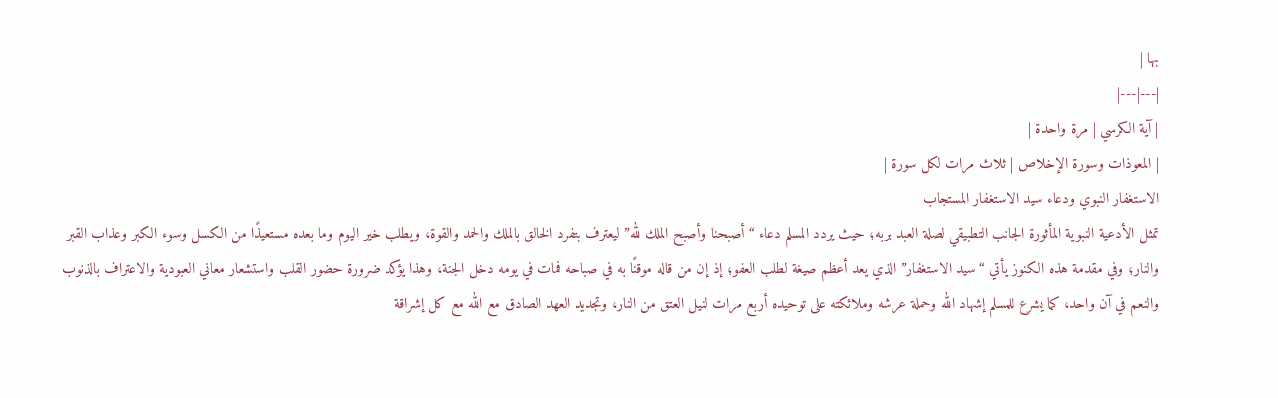بها |
|---|---|
| آية الكرسي | مرة واحدة |
| المعوذات وسورة الإخلاص | ثلاث مرات لكل سورة |
الاستغفار النبوي ودعاء سيد الاستغفار المستجاب
تمثل الأدعية النبوية المأثورة الجانب التطبيقي لصلة العبد بربه؛ حيث يردد المسلم دعاء “أصبحنا وأصبح الملك لله” ليعترف بتفرد الخالق بالملك والحمد والقوة، ويطلب خير اليوم وما بعده مستعيذًا من الكسل وسوء الكبر وعذاب القبر والنار؛ وفي مقدمة هذه الكنوز يأتي “سيد الاستغفار” الذي يعد أعظم صيغة لطلب العفو؛ إذ إن من قاله موقنًا به في صباحه فمات في يومه دخل الجنة، وهذا يؤكد ضرورة حضور القلب واستشعار معاني العبودية والاعتراف بالذنوب والنعم في آن واحد، كما يشرع للمسلم إشهاد الله وحملة عرشه وملائكته على توحيده أربع مرات لنيل العتق من النار، وتجديد العهد الصادق مع الله مع كل إشراقة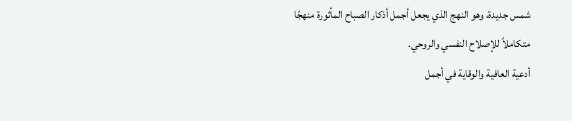شمس جديدة، وهو النهج الذي يجعل أجمل أذكار الصباح المأثورة منهجًا متكاملاً للإصلاح النفسي والروحي.
أدعية العافية والوقاية في أجمل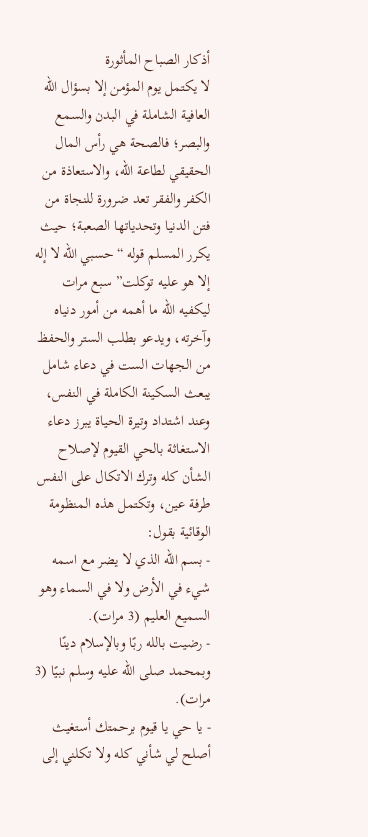أذكار الصباح المأثورة
لا يكتمل يوم المؤمن إلا بسؤال الله العافية الشاملة في البدن والسمع والبصر؛ فالصحة هي رأس المال الحقيقي لطاعة الله، والاستعاذة من الكفر والفقر تعد ضرورة للنجاة من فتن الدنيا وتحدياتها الصعبة؛ حيث يكرر المسلم قوله “حسبي الله لا إله إلا هو عليه توكلت” سبع مرات ليكفيه الله ما أهمه من أمور دنياه وآخرته، ويدعو بطلب الستر والحفظ من الجهات الست في دعاء شامل يبعث السكينة الكاملة في النفس، وعند اشتداد وتيرة الحياة يبرز دعاء الاستغاثة بالحي القيوم لإصلاح الشأن كله وترك الاتكال على النفس طرفة عين، وتكتمل هذه المنظومة الوقائية بقول:
- بسم الله الذي لا يضر مع اسمه شيء في الأرض ولا في السماء وهو السميع العليم (3 مرات).
- رضيت بالله ربًا وبالإسلام دينًا وبمحمد صلى الله عليه وسلم نبيًا (3 مرات).
- يا حي يا قيوم برحمتك أستغيث أصلح لي شأني كله ولا تكلني إلى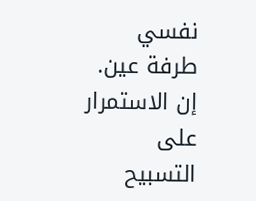نفسي طرفة عين.
إن الاستمرار على التسبيح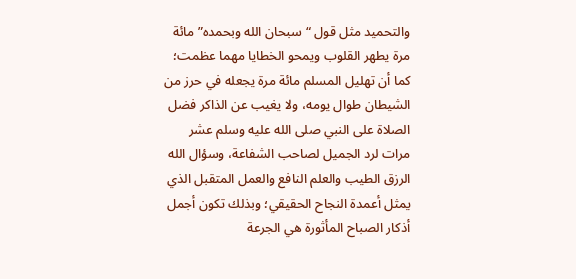والتحميد مثل قول “سبحان الله وبحمده” مائة مرة يطهر القلوب ويمحو الخطايا مهما عظمت؛ كما أن تهليل المسلم مائة مرة يجعله في حرز من الشيطان طوال يومه، ولا يغيب عن الذاكر فضل الصلاة على النبي صلى الله عليه وسلم عشر مرات لرد الجميل لصاحب الشفاعة، وسؤال الله الرزق الطيب والعلم النافع والعمل المتقبل الذي يمثل أعمدة النجاح الحقيقي؛ وبذلك تكون أجمل أذكار الصباح المأثورة هي الجرعة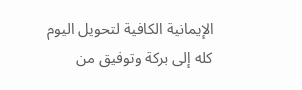الإيمانية الكافية لتحويل اليوم كله إلى بركة وتوفيق من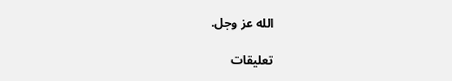الله عز وجل.

تعليقات